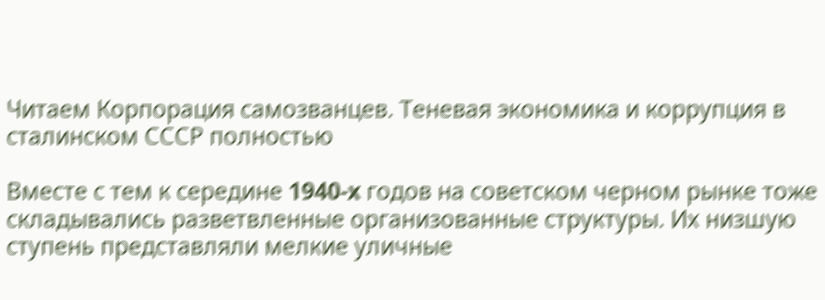Читаем Корпорация самозванцев. Теневая экономика и коррупция в сталинском СССР полностью

Вместе с тем к середине 1940-x годов на советском черном рынке тоже складывались разветвленные организованные структуры. Их низшую ступень представляли мелкие уличные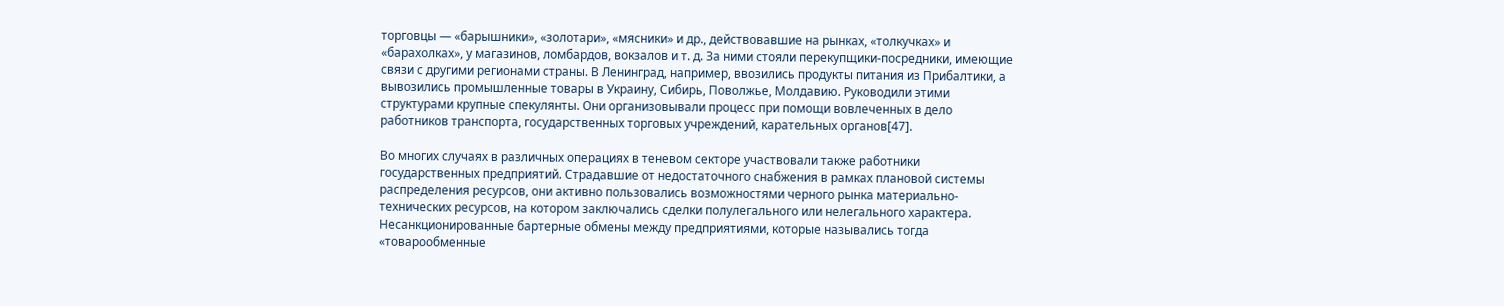торговцы — «барышники», «золотари», «мясники» и др., действовавшие на рынках, «толкучках» и «барахолках», у магазинов, ломбардов, вокзалов и т. д. За ними стояли перекупщики-посредники, имеющие связи с другими регионами страны. В Ленинград, например, ввозились продукты питания из Прибалтики, а вывозились промышленные товары в Украину, Сибирь, Поволжье, Молдавию. Руководили этими структурами крупные спекулянты. Они организовывали процесс при помощи вовлеченных в дело работников транспорта, государственных торговых учреждений, карательных органов[47].

Во многих случаях в различных операциях в теневом секторе участвовали также работники государственных предприятий. Страдавшие от недостаточного снабжения в рамках плановой системы распределения ресурсов, они активно пользовались возможностями черного рынка материально-технических ресурсов, на котором заключались сделки полулегального или нелегального характера. Несанкционированные бартерные обмены между предприятиями, которые назывались тогда «товарообменные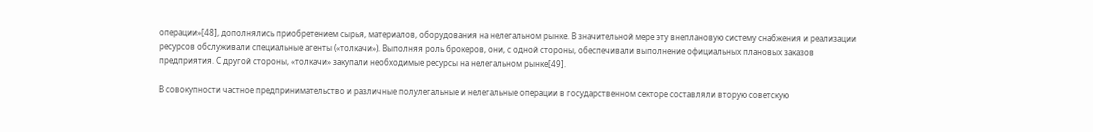операции»[48], дополнялись приобретением сырья, материалов, оборудования на нелегальном рынке. В значительной мере эту внеплановую систему снабжения и реализации ресурсов обслуживали специальные агенты («толкачи»). Выполняя роль брокеров, они, с одной стороны, обеспечивали выполнение официальных плановых заказов предприятия. С другой стороны, «толкачи» закупали необходимые ресурсы на нелегальном рынке[49].

В совокупности частное предпринимательство и различные полулегальные и нелегальные операции в государственном секторе составляли вторую советскую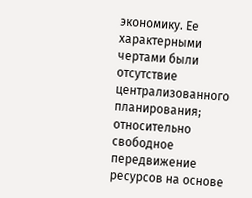экономику. Ее характерными чертами были отсутствие централизованного планирования; относительно свободное передвижение ресурсов на основе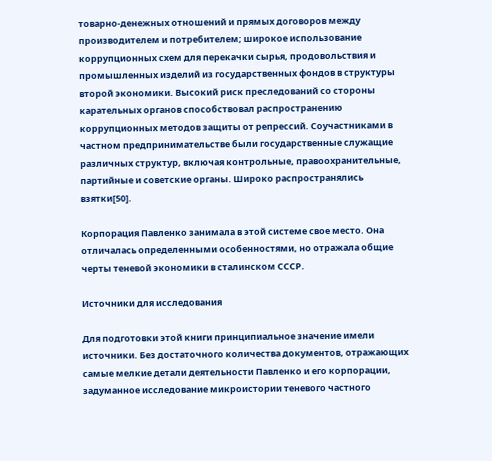товарно-денежных отношений и прямых договоров между производителем и потребителем; широкое использование коррупционных схем для перекачки сырья, продовольствия и промышленных изделий из государственных фондов в структуры второй экономики. Высокий риск преследований со стороны карательных органов способствовал распространению коррупционных методов защиты от репрессий. Соучастниками в частном предпринимательстве были государственные служащие различных структур, включая контрольные, правоохранительные, партийные и советские органы. Широко распространялись взятки[50].

Корпорация Павленко занимала в этой системе свое место. Она отличалась определенными особенностями, но отражала общие черты теневой экономики в сталинском СССР.

Источники для исследования

Для подготовки этой книги принципиальное значение имели источники. Без достаточного количества документов, отражающих самые мелкие детали деятельности Павленко и его корпорации, задуманное исследование микроистории теневого частного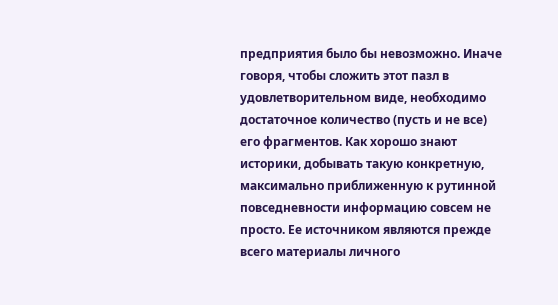предприятия было бы невозможно. Иначе говоря, чтобы сложить этот пазл в удовлетворительном виде, необходимо достаточное количество (пусть и не все) его фрагментов. Как хорошо знают историки, добывать такую конкретную, максимально приближенную к рутинной повседневности информацию совсем не просто. Ее источником являются прежде всего материалы личного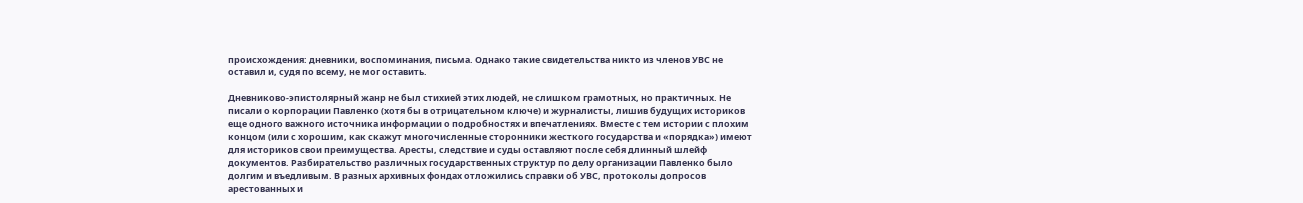происхождения: дневники, воспоминания, письма. Однако такие свидетельства никто из членов УВС не оставил и, судя по всему, не мог оставить.

Дневниково-эпистолярный жанр не был стихией этих людей, не слишком грамотных, но практичных. Не писали о корпорации Павленко (хотя бы в отрицательном ключе) и журналисты, лишив будущих историков еще одного важного источника информации о подробностях и впечатлениях. Вместе с тем истории с плохим концом (или с хорошим, как скажут многочисленные сторонники жесткого государства и «порядка») имеют для историков свои преимущества. Аресты, следствие и суды оставляют после себя длинный шлейф документов. Разбирательство различных государственных структур по делу организации Павленко было долгим и въедливым. В разных архивных фондах отложились справки об УВС, протоколы допросов арестованных и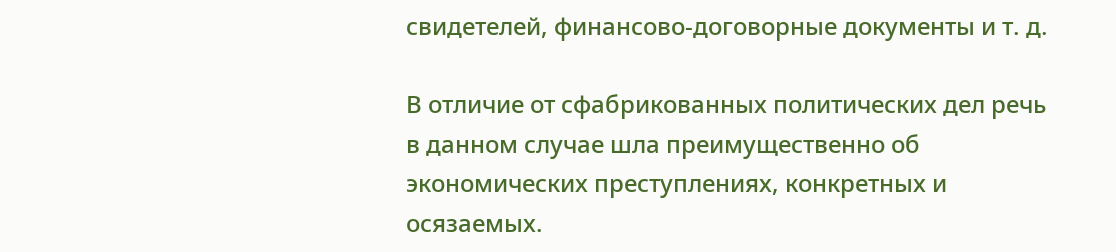свидетелей, финансово-договорные документы и т. д.

В отличие от сфабрикованных политических дел речь в данном случае шла преимущественно об экономических преступлениях, конкретных и осязаемых.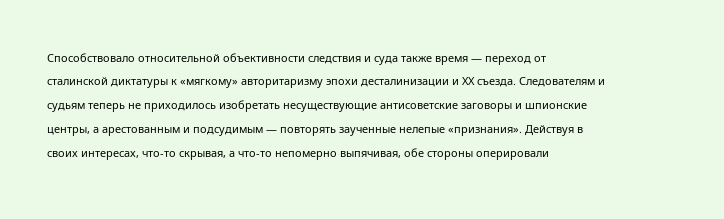Способствовало относительной объективности следствия и суда также время — переход от сталинской диктатуры к «мягкому» авторитаризму эпохи десталинизации и ХХ съезда. Следователям и судьям теперь не приходилось изобретать несуществующие антисоветские заговоры и шпионские центры, а арестованным и подсудимым — повторять заученные нелепые «признания». Действуя в своих интересах, что-то скрывая, а что-то непомерно выпячивая, обе стороны оперировали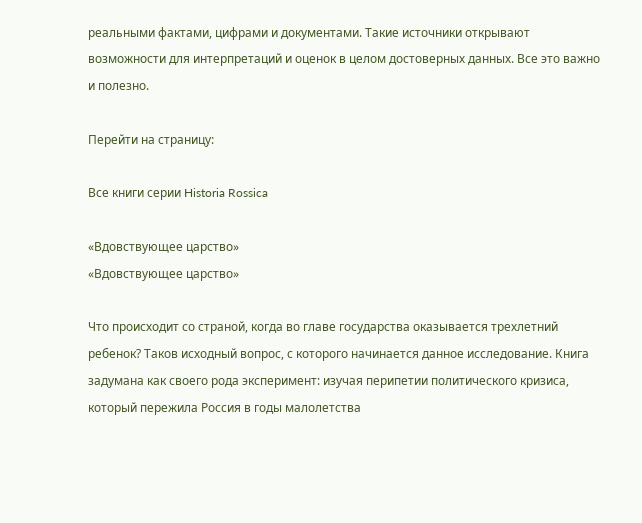реальными фактами, цифрами и документами. Такие источники открывают возможности для интерпретаций и оценок в целом достоверных данных. Все это важно и полезно.

Перейти на страницу:

Все книги серии Historia Rossica

«Вдовствующее царство»
«Вдовствующее царство»

Что происходит со страной, когда во главе государства оказывается трехлетний ребенок? Таков исходный вопрос, с которого начинается данное исследование. Книга задумана как своего рода эксперимент: изучая перипетии политического кризиса, который пережила Россия в годы малолетства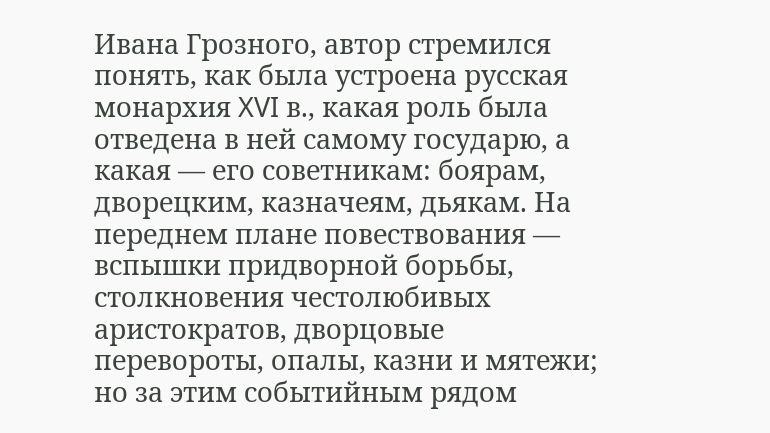Ивана Грозного, автор стремился понять, как была устроена русская монархия XVI в., какая роль была отведена в ней самому государю, а какая — его советникам: боярам, дворецким, казначеям, дьякам. На переднем плане повествования — вспышки придворной борьбы, столкновения честолюбивых аристократов, дворцовые перевороты, опалы, казни и мятежи; но за этим событийным рядом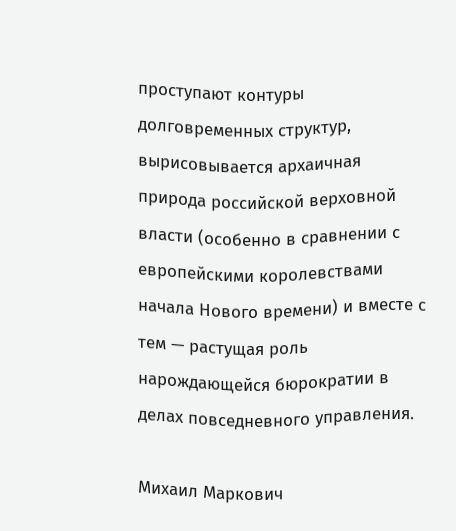проступают контуры долговременных структур, вырисовывается архаичная природа российской верховной власти (особенно в сравнении с европейскими королевствами начала Нового времени) и вместе с тем — растущая роль нарождающейся бюрократии в делах повседневного управления.

Михаил Маркович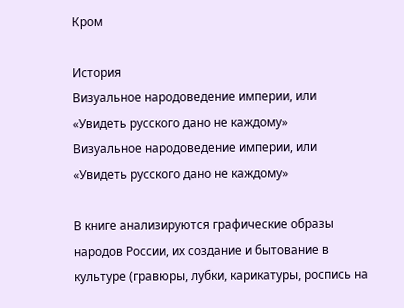Кром

История
Визуальное народоведение империи, или «Увидеть русского дано не каждому»
Визуальное народоведение империи, или «Увидеть русского дано не каждому»

В книге анализируются графические образы народов России, их создание и бытование в культуре (гравюры, лубки, карикатуры, роспись на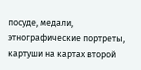посуде, медали, этнографические портреты, картуши на картах второй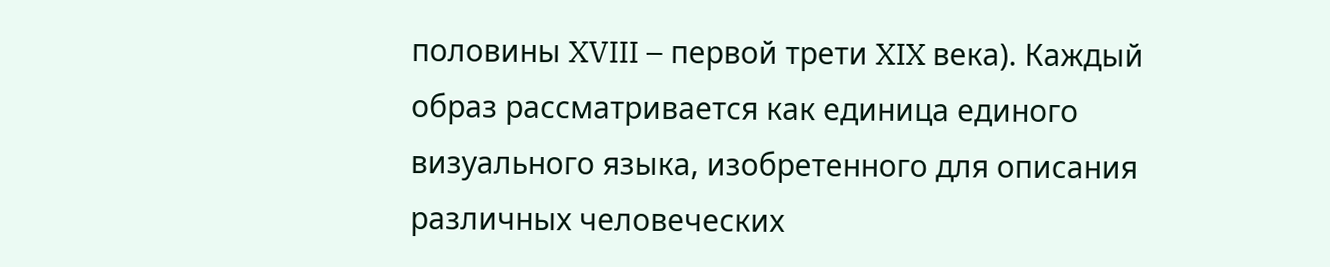половины XVIII – первой трети XIX века). Каждый образ рассматривается как единица единого визуального языка, изобретенного для описания различных человеческих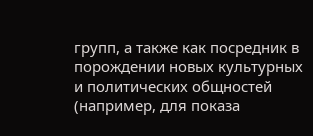групп, а также как посредник в порождении новых культурных и политических общностей (например, для показа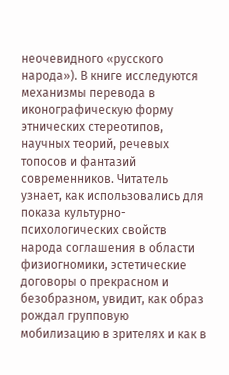неочевидного «русского народа»). В книге исследуются механизмы перевода в иконографическую форму этнических стереотипов, научных теорий, речевых топосов и фантазий современников. Читатель узнает, как использовались для показа культурно-психологических свойств народа соглашения в области физиогномики, эстетические договоры о прекрасном и безобразном, увидит, как образ рождал групповую мобилизацию в зрителях и как в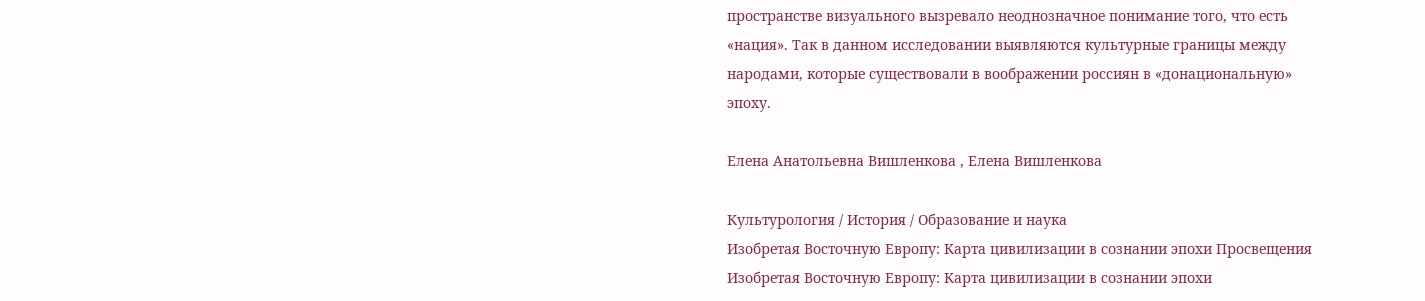пространстве визуального вызревало неоднозначное понимание того, что есть «нация». Так в данном исследовании выявляются культурные границы между народами, которые существовали в воображении россиян в «донациональную» эпоху.

Елена Анатольевна Вишленкова , Елена Вишленкова

Культурология / История / Образование и наука
Изобретая Восточную Европу: Карта цивилизации в сознании эпохи Просвещения
Изобретая Восточную Европу: Карта цивилизации в сознании эпохи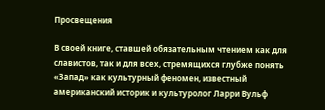Просвещения

В своей книге, ставшей обязательным чтением как для славистов, так и для всех, стремящихся глубже понять «Запад» как культурный феномен, известный американский историк и культуролог Ларри Вульф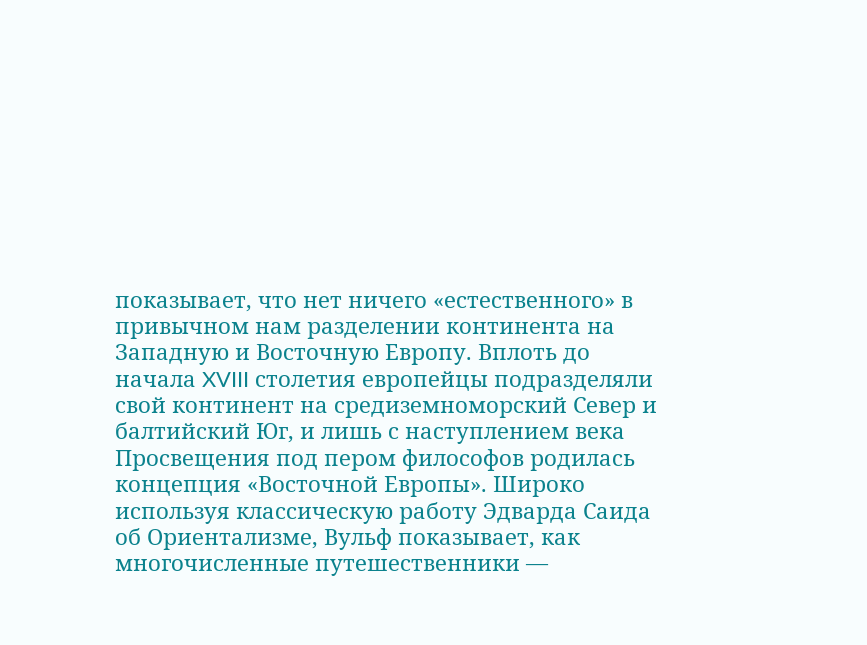показывает, что нет ничего «естественного» в привычном нам разделении континента на Западную и Восточную Европу. Вплоть до начала XVIII столетия европейцы подразделяли свой континент на средиземноморский Север и балтийский Юг, и лишь с наступлением века Просвещения под пером философов родилась концепция «Восточной Европы». Широко используя классическую работу Эдварда Саида об Ориентализме, Вульф показывает, как многочисленные путешественники —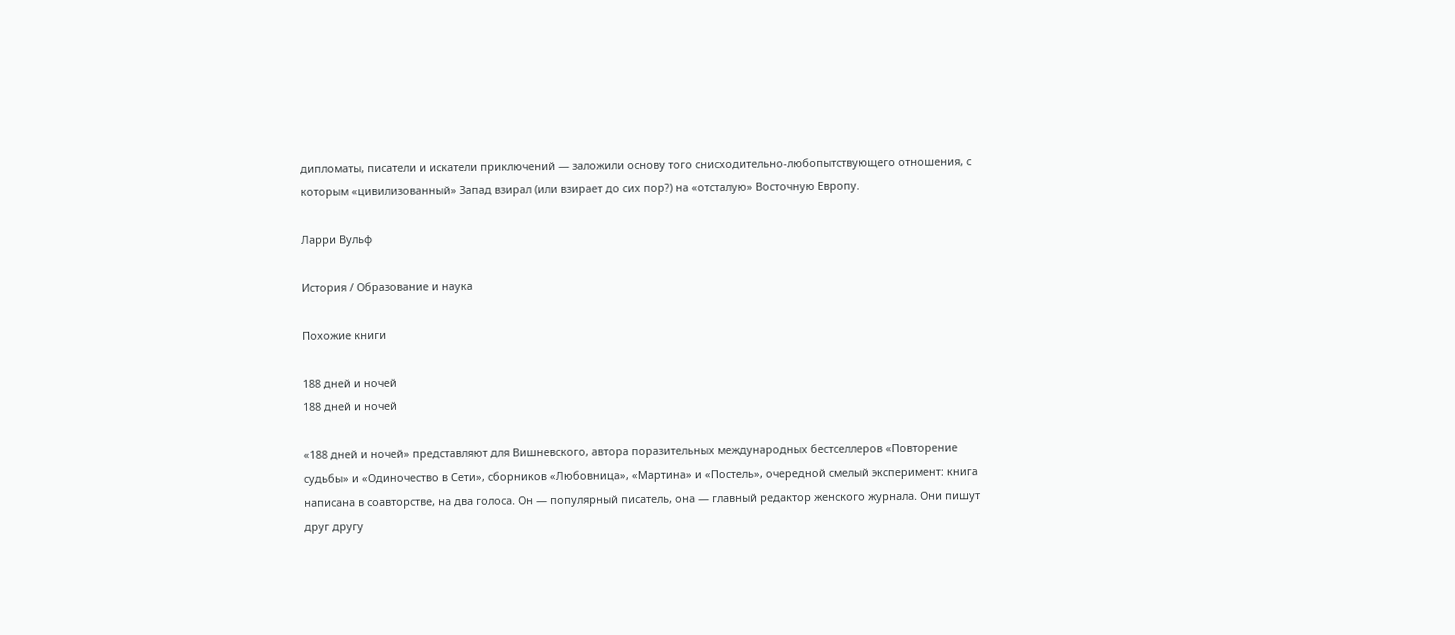дипломаты, писатели и искатели приключений — заложили основу того снисходительно-любопытствующего отношения, с которым «цивилизованный» Запад взирал (или взирает до сих пор?) на «отсталую» Восточную Европу.

Ларри Вульф

История / Образование и наука

Похожие книги

188 дней и ночей
188 дней и ночей

«188 дней и ночей» представляют для Вишневского, автора поразительных международных бестселлеров «Повторение судьбы» и «Одиночество в Сети», сборников «Любовница», «Мартина» и «Постель», очередной смелый эксперимент: книга написана в соавторстве, на два голоса. Он — популярный писатель, она — главный редактор женского журнала. Они пишут друг другу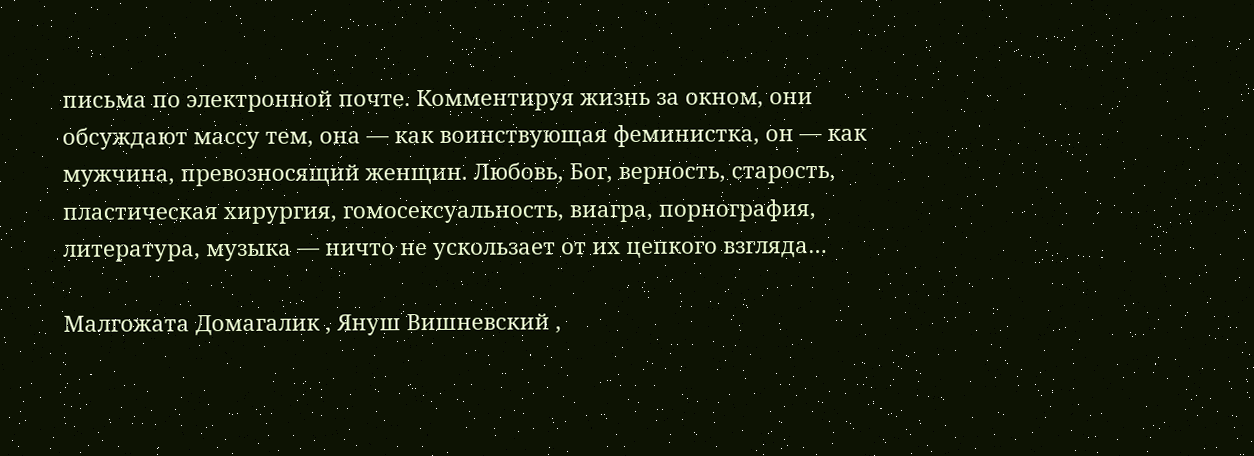письма по электронной почте. Комментируя жизнь за окном, они обсуждают массу тем, она — как воинствующая феминистка, он — как мужчина, превозносящий женщин. Любовь, Бог, верность, старость, пластическая хирургия, гомосексуальность, виагра, порнография, литература, музыка — ничто не ускользает от их цепкого взгляда…

Малгожата Домагалик , Януш Вишневский ,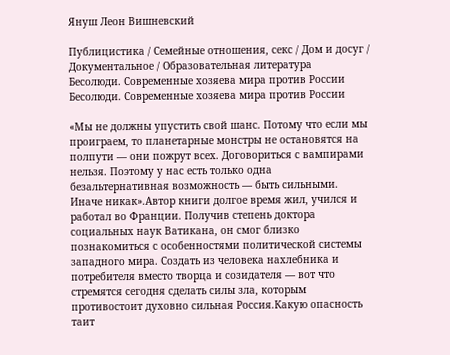Януш Леон Вишневский

Публицистика / Семейные отношения, секс / Дом и досуг / Документальное / Образовательная литература
Бесолюди. Современные хозяева мира против России
Бесолюди. Современные хозяева мира против России

«Мы не должны упустить свой шанс. Потому что если мы проиграем, то планетарные монстры не остановятся на полпути — они пожрут всех. Договориться с вампирами нельзя. Поэтому у нас есть только одна безальтернативная возможность — быть сильными. Иначе никак».Автор книги долгое время жил, учился и работал во Франции. Получив степень доктора социальных наук Ватикана, он смог близко познакомиться с особенностями политической системы западного мира. Создать из человека нахлебника и потребителя вместо творца и созидателя — вот что стремятся сегодня сделать силы зла, которым противостоит духовно сильная Россия.Какую опасность таит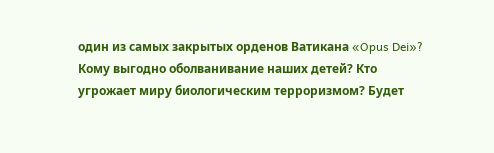один из самых закрытых орденов Ватикана «Opus Dei»? Кому выгодно оболванивание наших детей? Кто угрожает миру биологическим терроризмом? Будет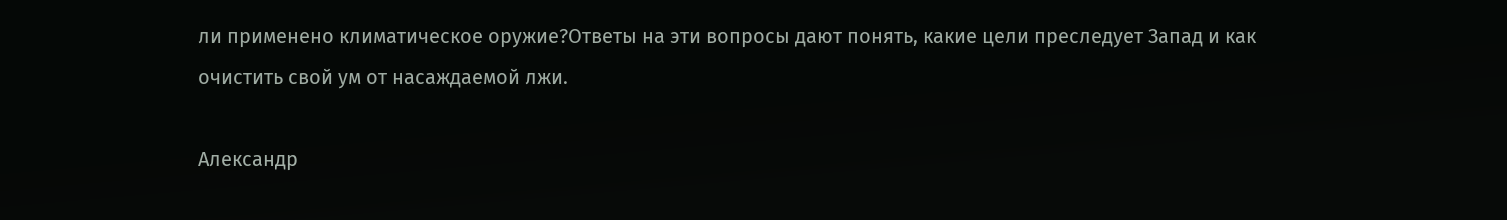ли применено климатическое оружие?Ответы на эти вопросы дают понять, какие цели преследует Запад и как очистить свой ум от насаждаемой лжи.

Александр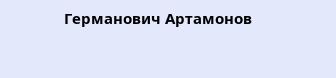Германович Артамонов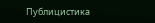Публицистика